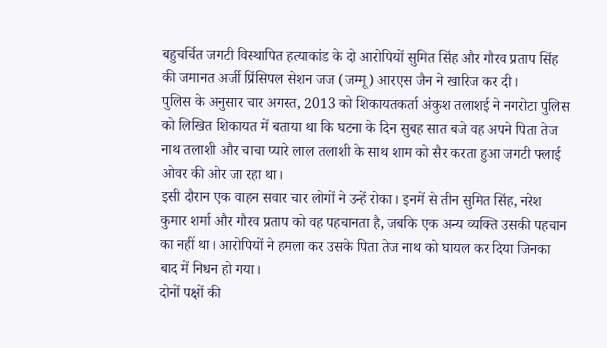बहुचर्चित जगटी विस्थापित हत्याकांड के दो आरोपियों सुमित सिंह और गौरव प्रताप सिंह की जमानत अर्जी प्रिंसिपल सेशन जज (जम्मू) आरएस जैन ने खारिज कर दी।
पुलिस के अनुसार चार अगस्त, 2013 को शिकायतकर्ता अंकुश तलाशई ने नगरोटा पुलिस को लिखित शिकायत में बताया था कि घटना के दिन सुबह सात बजे वह अपने पिता तेज नाथ तलाशी और चाचा प्यारे लाल तलाशी के साथ शाम को सैर करता हुआ जगटी फ्लाई ओवर की ओर जा रहा था।
इसी दौरान एक वाहन सवार चार लोगों ने उन्हें रोका। इनमें से तीन सुमित सिंह, नरेश कुमार शर्मा और गौरव प्रताप को वह पहचानता है, जबकि एक अन्य व्यक्ति उसकी पहचान का नहीं था। आरोपियों ने हमला कर उसके पिता तेज नाथ को घायल कर दिया जिनका बाद में निधन हो गया।
दोनों पक्षों की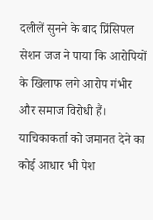दलीलें सुनने के बाद प्रिंसिपल सेशन जज ने पाया कि आरोपियों के खिलाफ लगे आरोप गंभीर और समाज विरोधी हैं। याचिकाकर्ता को जमानत देने का कोई आधार भी पेश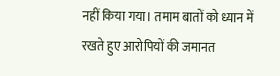नहीं किया गया। तमाम बातों को ध्यान में रखते हुए आरोपियों की जमानत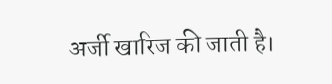अर्जी खारिज की जाती है।